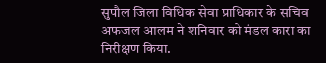सुपौल जिला विधिक सेवा प्राधिकार के सचिव अफजल आलम ने शनिवार को मंडल कारा का निरीक्षण किया.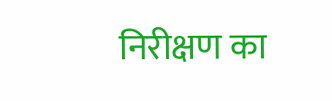निरीक्षण का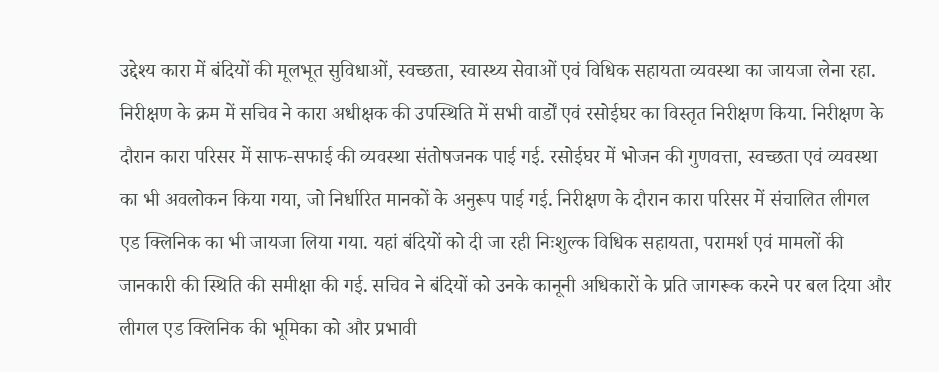उद्देश्य कारा में बंदियों की मूलभूत सुविधाओं, स्वच्छता, स्वास्थ्य सेवाओं एवं विधिक सहायता व्यवस्था का जायजा लेना रहा. निरीक्षण के क्रम में सचिव ने कारा अधीक्षक की उपस्थिति में सभी वार्डों एवं रसोईघर का विस्तृत निरीक्षण किया. निरीक्षण के दौरान कारा परिसर में साफ-सफाई की व्यवस्था संतोषजनक पाई गई. रसोईघर में भोजन की गुणवत्ता, स्वच्छता एवं व्यवस्था का भी अवलोकन किया गया, जो निर्धारित मानकों के अनुरूप पाई गई. निरीक्षण के दौरान कारा परिसर में संचालित लीगल एड क्लिनिक का भी जायजा लिया गया. यहां बंदियों को दी जा रही निःशुल्क विधिक सहायता, परामर्श एवं मामलों की जानकारी की स्थिति की समीक्षा की गई. सचिव ने बंदियों को उनके कानूनी अधिकारों के प्रति जागरूक करने पर बल दिया और लीगल एड क्लिनिक की भूमिका को और प्रभावी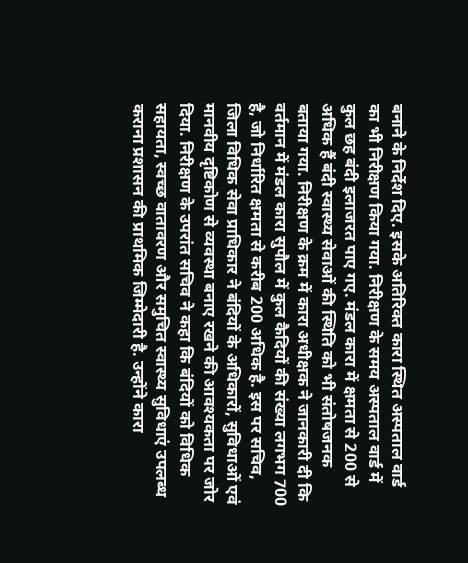बनाने के निर्देश दिए. इसके अतिरिक्त कारा स्थित अस्पताल वार्ड का भी निरीक्षण किया गया. निरीक्षण के समय अस्पताल वार्ड में कुल छह बंदी इलाजरत पाए गए. मंडल कारा में क्षमता से 200 से अधिक हैं बंदी स्वास्थ्य सेवाओं की स्थिति को भी संतोषजनक बताया गया. निरीक्षण के क्रम में कारा अधीक्षक ने जानकारी दी कि वर्तमान में मंडल कारा सुपौल में कुल कैदियों की संख्या लगभग 700 है, जो निर्धारित क्षमता से करीब 200 अधिक है. इस पर सचिव, जिला विधिक सेवा प्राधिकार ने बंदियों के अधिकारों, सुविधाओं एवं मानवीय दृष्टिकोण से व्यवस्था बनाए रखने की आवश्यकता पर जोर दिया. निरीक्षण के उपरांत सचिव ने कहा कि बंदियों को विधिक सहायता, स्वच्छ वातावरण और समुचित स्वास्थ्य सुविधाएं उपलब्ध कराना प्रशासन की प्राथमिक जिम्मेदारी है. उन्होंने कारा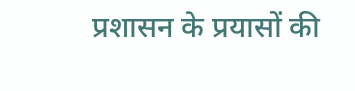प्रशासन के प्रयासों की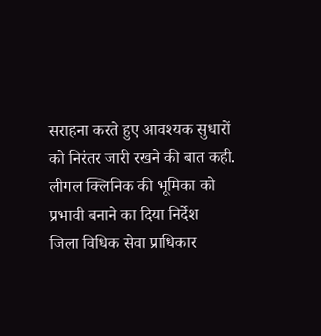सराहना करते हुए आवश्यक सुधारों को निरंतर जारी रखने की बात कही.
लीगल क्लिनिक की भूमिका को प्रभावी बनाने का दिया निर्देश
जिला विधिक सेवा प्राधिकार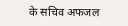के सचिव अफजल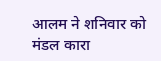आलम ने शनिवार को मंडल कारा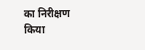का निरीक्षण किया